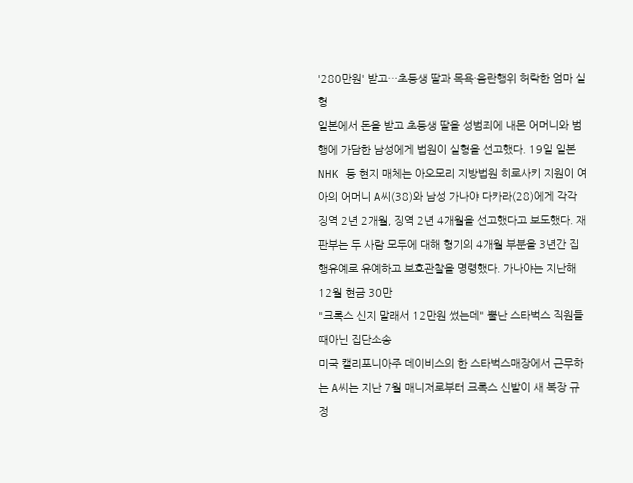'280만원' 받고…초등생 딸과 목욕·음란행위 허락한 엄마 실형
일본에서 돈을 받고 초등생 딸을 성범죄에 내몬 어머니와 범행에 가담한 남성에게 법원이 실형을 선고했다. 19일 일본 NHK 등 현지 매체는 아오모리 지방법원 히로사키 지원이 여아의 어머니 A씨(38)와 남성 가나야 다카라(28)에게 각각 징역 2년 2개월, 징역 2년 4개월을 선고했다고 보도했다. 재판부는 두 사람 모두에 대해 형기의 4개월 부분을 3년간 집행유예로 유예하고 보호관찰을 명령했다. 가나야는 지난해 12월 현금 30만
"크록스 신지 말래서 12만원 썼는데" 뿔난 스타벅스 직원들 때아닌 집단소송
미국 캘리포니아주 데이비스의 한 스타벅스매장에서 근무하는 A씨는 지난 7월 매니저로부터 크록스 신발이 새 복장 규정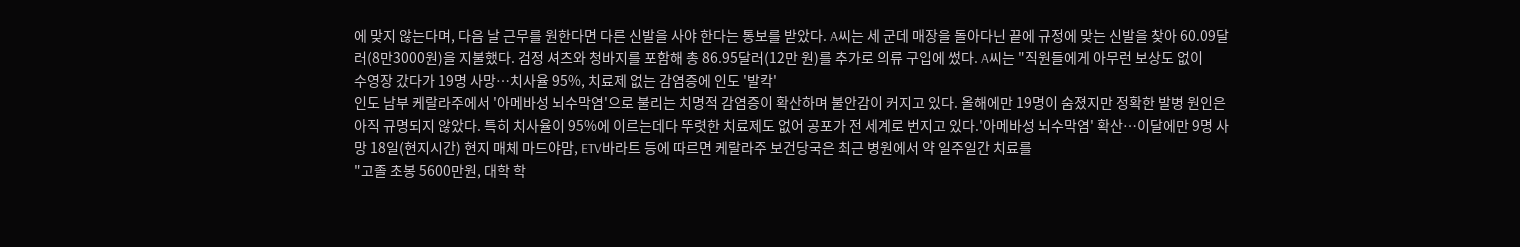에 맞지 않는다며, 다음 날 근무를 원한다면 다른 신발을 사야 한다는 통보를 받았다. A씨는 세 군데 매장을 돌아다닌 끝에 규정에 맞는 신발을 찾아 60.09달러(8만3000원)을 지불했다. 검정 셔츠와 청바지를 포함해 총 86.95달러(12만 원)를 추가로 의류 구입에 썼다. A씨는 "직원들에게 아무런 보상도 없이
수영장 갔다가 19명 사망…치사율 95%, 치료제 없는 감염증에 인도 '발칵'
인도 남부 케랄라주에서 '아메바성 뇌수막염'으로 불리는 치명적 감염증이 확산하며 불안감이 커지고 있다. 올해에만 19명이 숨졌지만 정확한 발병 원인은 아직 규명되지 않았다. 특히 치사율이 95%에 이르는데다 뚜렷한 치료제도 없어 공포가 전 세계로 번지고 있다.'아메바성 뇌수막염' 확산…이달에만 9명 사망 18일(현지시간) 현지 매체 마드야맘, ETV바라트 등에 따르면 케랄라주 보건당국은 최근 병원에서 약 일주일간 치료를
"고졸 초봉 5600만원, 대학 학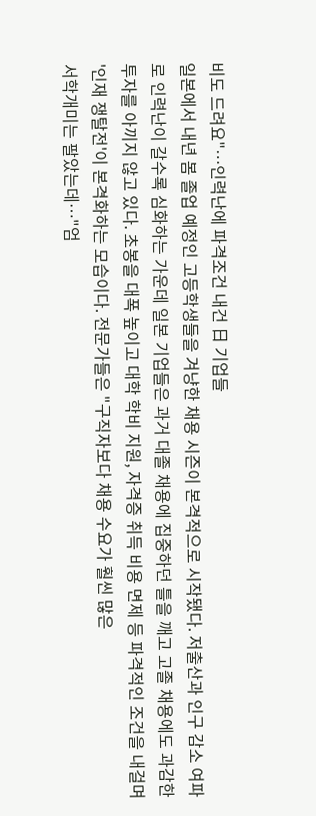비도 드려요"…인력난에 파격조건 내건 日 기업들
일본에서 내년 봄 졸업 예정인 고등학생들을 겨냥한 채용 시즌이 본격적으로 시작됐다. 저출산과 인구 감소 여파로 인력난이 갈수록 심화하는 가운데 일본 기업들은 과거 대졸 채용에 집중하던 틀을 깨고 고졸 채용에도 과감한 투자를 아끼지 않고 있다. 초봉을 대폭 높이고 대학 학비 지원, 자격증 취득 비용 면제 등 파격적인 조건을 내걸며 '인재 쟁탈전'이 본격화하는 모습이다. 전문가들은 "구직자보다 채용 수요가 훨씬 많은
서학개미는 팔았는데…"엄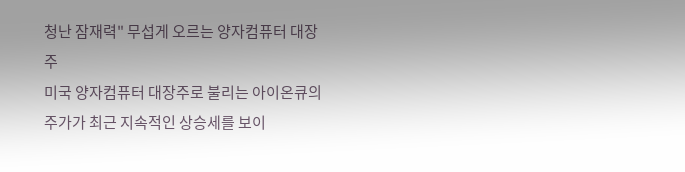청난 잠재력" 무섭게 오르는 양자컴퓨터 대장주
미국 양자컴퓨터 대장주로 불리는 아이온큐의 주가가 최근 지속적인 상승세를 보이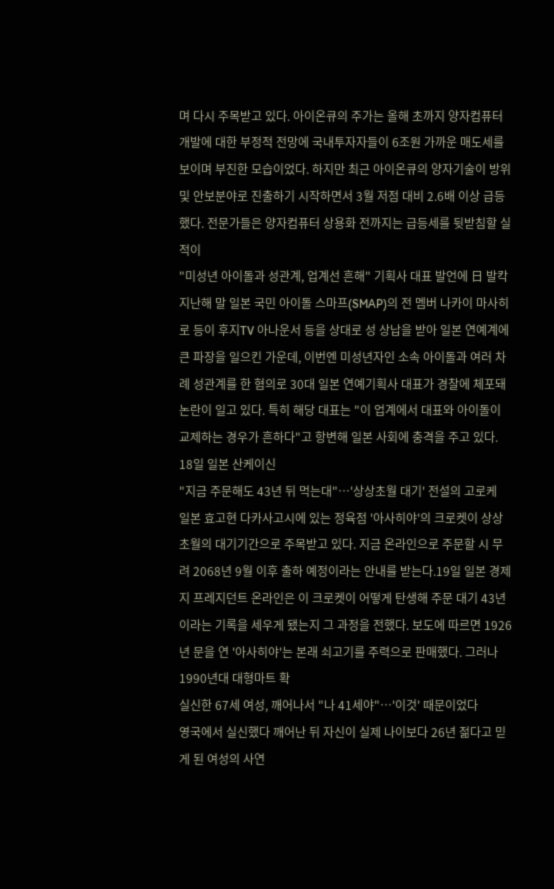며 다시 주목받고 있다. 아이온큐의 주가는 올해 초까지 양자컴퓨터 개발에 대한 부정적 전망에 국내투자자들이 6조원 가까운 매도세를 보이며 부진한 모습이었다. 하지만 최근 아이온큐의 양자기술이 방위 및 안보분야로 진출하기 시작하면서 3월 저점 대비 2.6배 이상 급등했다. 전문가들은 양자컴퓨터 상용화 전까지는 급등세를 뒷받침할 실적이
"미성년 아이돌과 성관계, 업계선 흔해" 기획사 대표 발언에 日 발칵
지난해 말 일본 국민 아이돌 스마프(SMAP)의 전 멤버 나카이 마사히로 등이 후지TV 아나운서 등을 상대로 성 상납을 받아 일본 연예계에 큰 파장을 일으킨 가운데, 이번엔 미성년자인 소속 아이돌과 여러 차례 성관계를 한 혐의로 30대 일본 연예기획사 대표가 경찰에 체포돼 논란이 일고 있다. 특히 해당 대표는 "이 업계에서 대표와 아이돌이 교제하는 경우가 흔하다"고 항변해 일본 사회에 충격을 주고 있다. 18일 일본 산케이신
"지금 주문해도 43년 뒤 먹는대"…'상상초월 대기' 전설의 고로케
일본 효고현 다카사고시에 있는 정육점 '아사히야'의 크로켓이 상상초월의 대기기간으로 주목받고 있다. 지금 온라인으로 주문할 시 무려 2068년 9월 이후 출하 예정이라는 안내를 받는다.19일 일본 경제지 프레지던트 온라인은 이 크로켓이 어떻게 탄생해 주문 대기 43년이라는 기록을 세우게 됐는지 그 과정을 전했다. 보도에 따르면 1926년 문을 연 '아사히야'는 본래 쇠고기를 주력으로 판매했다. 그러나 1990년대 대형마트 확
실신한 67세 여성, 깨어나서 "나 41세야"…'이것' 때문이었다
영국에서 실신했다 깨어난 뒤 자신이 실제 나이보다 26년 젊다고 믿게 된 여성의 사연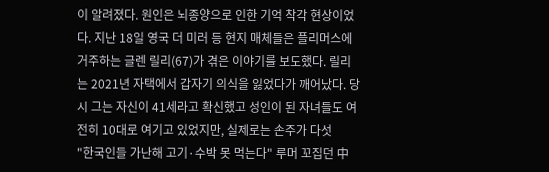이 알려졌다. 원인은 뇌종양으로 인한 기억 착각 현상이었다. 지난 18일 영국 더 미러 등 현지 매체들은 플리머스에 거주하는 글렌 릴리(67)가 겪은 이야기를 보도했다. 릴리는 2021년 자택에서 갑자기 의식을 잃었다가 깨어났다. 당시 그는 자신이 41세라고 확신했고 성인이 된 자녀들도 여전히 10대로 여기고 있었지만, 실제로는 손주가 다섯
"한국인들 가난해 고기·수박 못 먹는다" 루머 꼬집던 中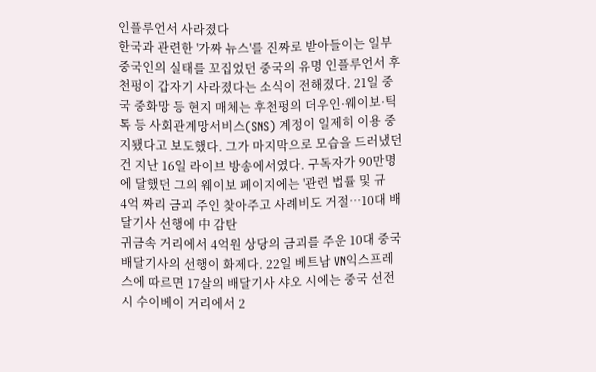인플루언서 사라졌다
한국과 관련한 '가짜 뉴스'를 진짜로 받아들이는 일부 중국인의 실태를 꼬집었던 중국의 유명 인플루언서 후천펑이 갑자기 사라졌다는 소식이 전해졌다. 21일 중국 중화망 등 현지 매체는 후천펑의 더우인·웨이보·틱톡 등 사회관계망서비스(SNS) 계정이 일제히 이용 중지됐다고 보도했다. 그가 마지막으로 모습을 드러냈던 건 지난 16일 라이브 방송에서였다. 구독자가 90만명에 달했던 그의 웨이보 페이지에는 '관련 법률 및 규
4억 짜리 금괴 주인 찾아주고 사례비도 거절…10대 배달기사 선행에 中 감탄
귀금속 거리에서 4억원 상당의 금괴를 주운 10대 중국 배달기사의 선행이 화제다. 22일 베트남 VN익스프레스에 따르면 17살의 배달기사 샤오 시에는 중국 선전시 수이베이 거리에서 2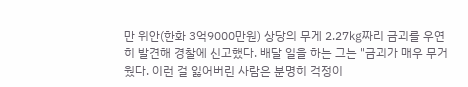만 위안(한화 3억9000만원) 상당의 무게 2.27㎏짜리 금괴를 우연히 발견해 경찰에 신고했다. 배달 일을 하는 그는 "금괴가 매우 무거웠다. 이런 걸 잃어버린 사람은 분명히 걱정이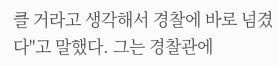클 거라고 생각해서 경찰에 바로 넘겼다"고 말했다. 그는 경찰관에